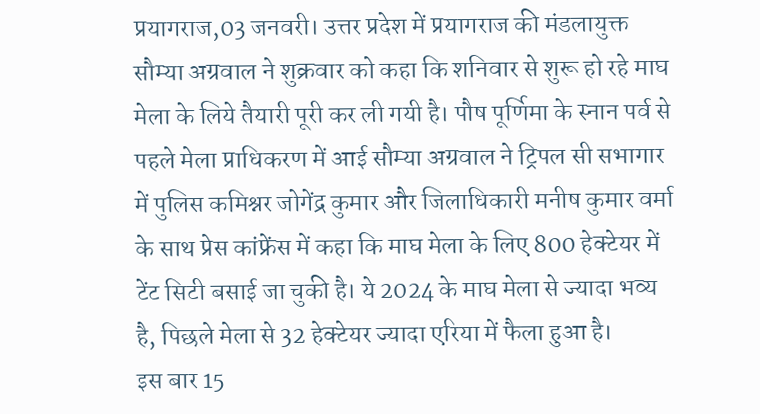प्रयागराज,03 जनवरी। उत्तर प्रदेश में प्रयागराज की मंडलायुक्त सौम्या अग्रवाल ने शुक्रवार को कहा कि शनिवार से शुरू हो रहे माघ मेला के लिये तैयारी पूरी कर ली गयी है। पौष पूर्णिमा के स्नान पर्व से पहले मेला प्राधिकरण में आई सौम्या अग्रवाल ने ट्रिपल सी सभागार में पुलिस कमिश्नर जोगेंद्र कुमार और जिलाधिकारी मनीष कुमार वर्मा के साथ प्रेस कांफ्रेंस में कहा कि माघ मेला के लिए 800 हेक्टेयर में टेंट सिटी बसाई जा चुकी है। ये 2024 के माघ मेला से ज्यादा भव्य है, पिछले मेला से 32 हेक्टेयर ज्यादा एरिया में फैला हुआ है।
इस बार 15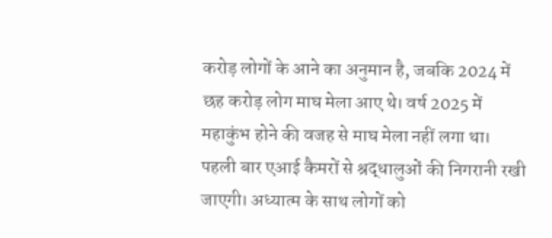करोड़ लोगों के आने का अनुमान है, जबकि 2024 में छह करोड़ लोग माघ मेला आए थे। वर्ष 2025 में महाकुंभ होने की वजह से माघ मेला नहीं लगा था। पहली बार एआई कैमरों से श्रद्धालुओं की निगरानी रखी जाएगी। अध्यात्म के साथ लोगों को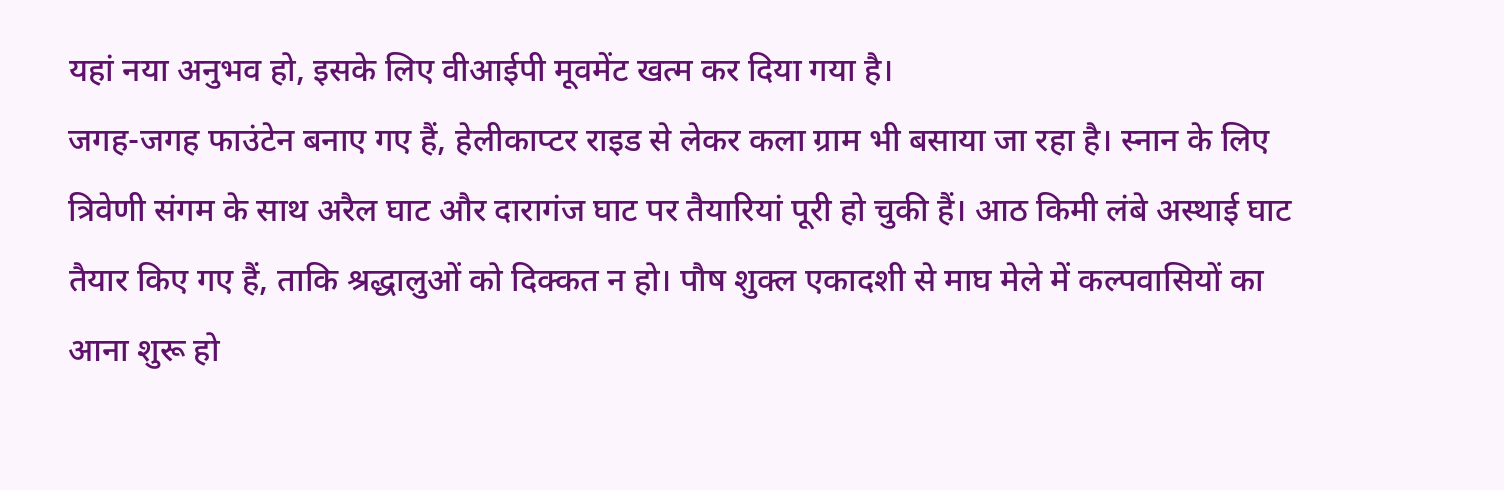यहां नया अनुभव हो, इसके लिए वीआईपी मूवमेंट खत्म कर दिया गया है।
जगह-जगह फाउंटेन बनाए गए हैं, हेलीकाप्टर राइड से लेकर कला ग्राम भी बसाया जा रहा है। स्नान के लिए त्रिवेणी संगम के साथ अरैल घाट और दारागंज घाट पर तैयारियां पूरी हो चुकी हैं। आठ किमी लंबे अस्थाई घाट तैयार किए गए हैं, ताकि श्रद्धालुओं को दिक्कत न हो। पौष शुक्ल एकादशी से माघ मेले में कल्पवासियों का आना शुरू हो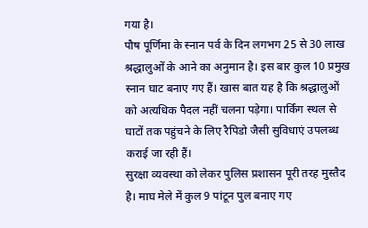गया है।
पौष पूर्णिमा के स्नान पर्व के दिन लगभग 25 से 30 लाख श्रद्धालुओं के आने का अनुमान है। इस बार कुल 10 प्रमुख स्नान घाट बनाए गए हैं। खास बात यह है कि श्रद्धालुओं को अत्यधिक पैदल नहीं चलना पड़ेगा। पार्किंग स्थल से घाटों तक पहुंचने के लिए रैपिडो जैसी सुविधाएं उपलब्ध कराई जा रही हैं।
सुरक्षा व्यवस्था को लेकर पुलिस प्रशासन पूरी तरह मुस्तैद है। माघ मेले में कुल 9 पांटून पुल बनाए गए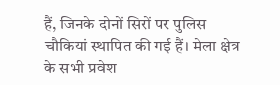हैं, जिनके दोनों सिरों पर पुलिस चौकियां स्थापित की गई हैं। मेला क्षेत्र के सभी प्रवेश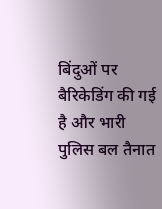बिंदुओं पर बैरिकेडिंग की गई है और भारी पुलिस बल तैनात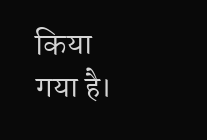किया गया है।